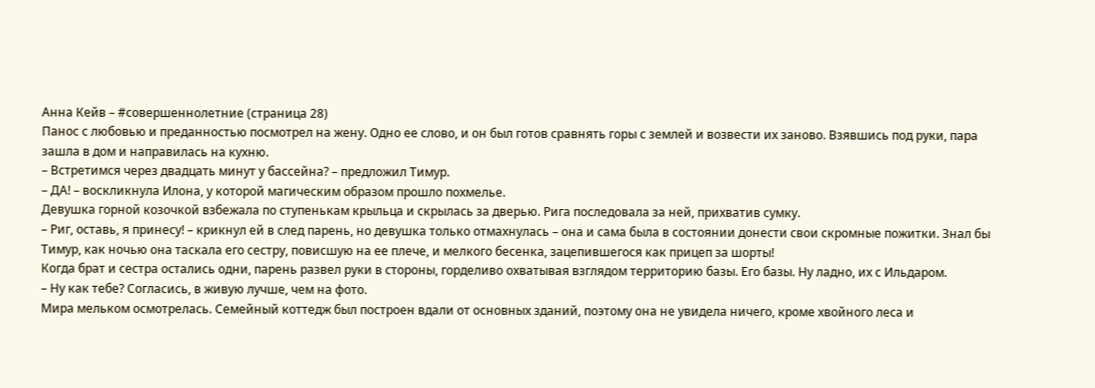Анна Кейв – #совершеннолетние (страница 28)
Панос с любовью и преданностью посмотрел на жену. Одно ее слово, и он был готов сравнять горы с землей и возвести их заново. Взявшись под руки, пара зашла в дом и направилась на кухню.
– Встретимся через двадцать минут у бассейна? – предложил Тимур.
– ДА! – воскликнула Илона, у которой магическим образом прошло похмелье.
Девушка горной козочкой взбежала по ступенькам крыльца и скрылась за дверью. Рига последовала за ней, прихватив сумку.
– Риг, оставь, я принесу! – крикнул ей в след парень, но девушка только отмахнулась – она и сама была в состоянии донести свои скромные пожитки. Знал бы Тимур, как ночью она таскала его сестру, повисшую на ее плече, и мелкого бесенка, зацепившегося как прицеп за шорты!
Когда брат и сестра остались одни, парень развел руки в стороны, горделиво охватывая взглядом территорию базы. Его базы. Ну ладно, их с Ильдаром.
– Ну как тебе? Согласись, в живую лучше, чем на фото.
Мира мельком осмотрелась. Семейный коттедж был построен вдали от основных зданий, поэтому она не увидела ничего, кроме хвойного леса и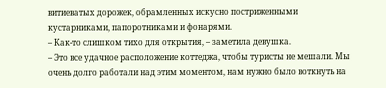витиеватых дорожек, обрамленных искусно постриженными кустарниками, папоротниками и фонарями.
– Как-то слишком тихо для открытия, – заметила девушка.
– Это все удачное расположение коттеджа, чтобы туристы не мешали. Мы очень долго работали над этим моментом, нам нужно было воткнуть на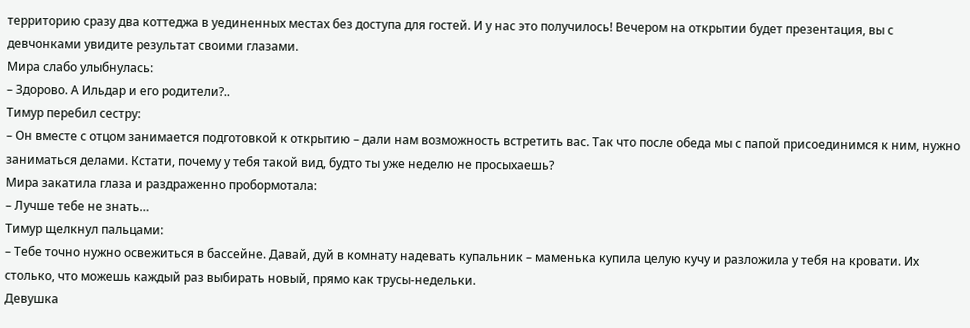территорию сразу два коттеджа в уединенных местах без доступа для гостей. И у нас это получилось! Вечером на открытии будет презентация, вы с девчонками увидите результат своими глазами.
Мира слабо улыбнулась:
– Здорово. А Ильдар и его родители?..
Тимур перебил сестру:
– Он вместе с отцом занимается подготовкой к открытию – дали нам возможность встретить вас. Так что после обеда мы с папой присоединимся к ним, нужно заниматься делами. Кстати, почему у тебя такой вид, будто ты уже неделю не просыхаешь?
Мира закатила глаза и раздраженно пробормотала:
– Лучше тебе не знать…
Тимур щелкнул пальцами:
– Тебе точно нужно освежиться в бассейне. Давай, дуй в комнату надевать купальник – маменька купила целую кучу и разложила у тебя на кровати. Их столько, что можешь каждый раз выбирать новый, прямо как трусы-недельки.
Девушка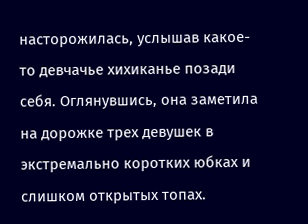насторожилась, услышав какое-то девчачье хихиканье позади себя. Оглянувшись, она заметила на дорожке трех девушек в экстремально коротких юбках и слишком открытых топах.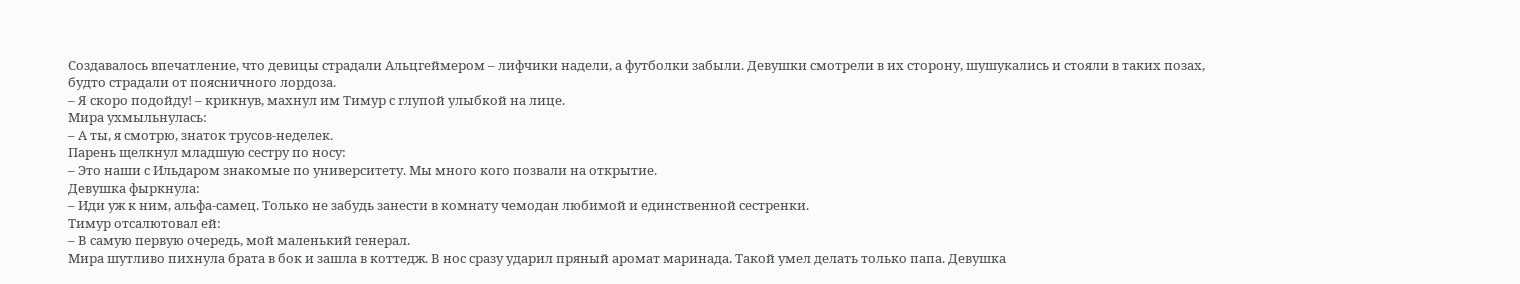Создавалось впечатление, что девицы страдали Альцгеймером – лифчики надели, а футболки забыли. Девушки смотрели в их сторону, шушукались и стояли в таких позах, будто страдали от поясничного лордоза.
– Я скоро подойду! – крикнув, махнул им Тимур с глупой улыбкой на лице.
Мира ухмыльнулась:
– А ты, я смотрю, знаток трусов-неделек.
Парень щелкнул младшую сестру по носу:
– Это наши с Ильдаром знакомые по университету. Мы много кого позвали на открытие.
Девушка фыркнула:
– Иди уж к ним, альфа-самец. Только не забудь занести в комнату чемодан любимой и единственной сестренки.
Тимур отсалютовал ей:
– В самую первую очередь, мой маленький генерал.
Мира шутливо пихнула брата в бок и зашла в коттедж. В нос сразу ударил пряный аромат маринада. Такой умел делать только папа. Девушка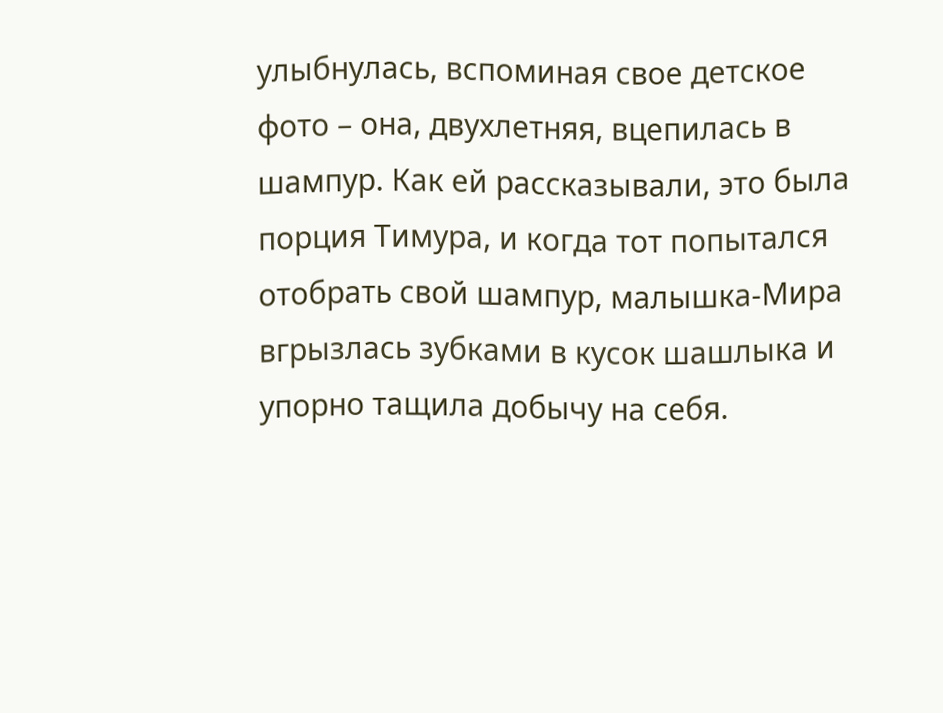улыбнулась, вспоминая свое детское фото – она, двухлетняя, вцепилась в шампур. Как ей рассказывали, это была порция Тимура, и когда тот попытался отобрать свой шампур, малышка-Мира вгрызлась зубками в кусок шашлыка и упорно тащила добычу на себя.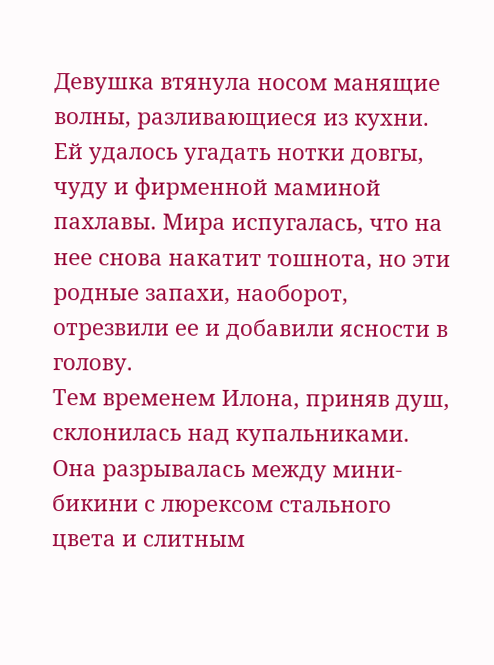Девушка втянула носом манящие волны, разливающиеся из кухни. Ей удалось угадать нотки довгы, чуду и фирменной маминой пахлавы. Мира испугалась, что на нее снова накатит тошнота, но эти родные запахи, наоборот, отрезвили ее и добавили ясности в голову.
Тем временем Илона, приняв душ, склонилась над купальниками. Она разрывалась между мини-бикини с люрексом стального цвета и слитным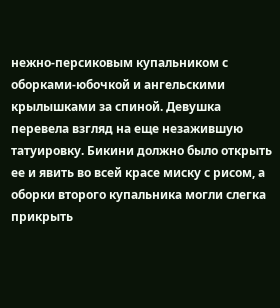нежно-персиковым купальником с оборками-юбочкой и ангельскими крылышками за спиной. Девушка перевела взгляд на еще незажившую татуировку. Бикини должно было открыть ее и явить во всей красе миску с рисом, а оборки второго купальника могли слегка прикрыть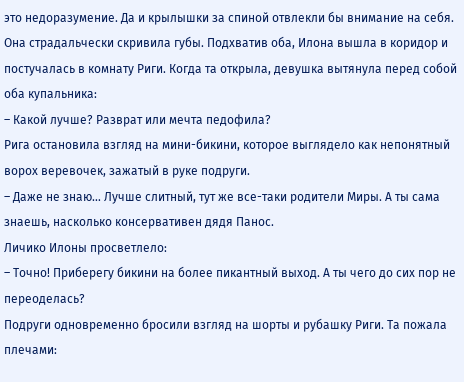это недоразумение. Да и крылышки за спиной отвлекли бы внимание на себя.
Она страдальчески скривила губы. Подхватив оба, Илона вышла в коридор и постучалась в комнату Риги. Когда та открыла, девушка вытянула перед собой оба купальника:
– Какой лучше? Разврат или мечта педофила?
Рига остановила взгляд на мини-бикини, которое выглядело как непонятный ворох веревочек, зажатый в руке подруги.
– Даже не знаю… Лучше слитный, тут же все-таки родители Миры. А ты сама знаешь, насколько консервативен дядя Панос.
Личико Илоны просветлело:
– Точно! Приберегу бикини на более пикантный выход. А ты чего до сих пор не переоделась?
Подруги одновременно бросили взгляд на шорты и рубашку Риги. Та пожала плечами: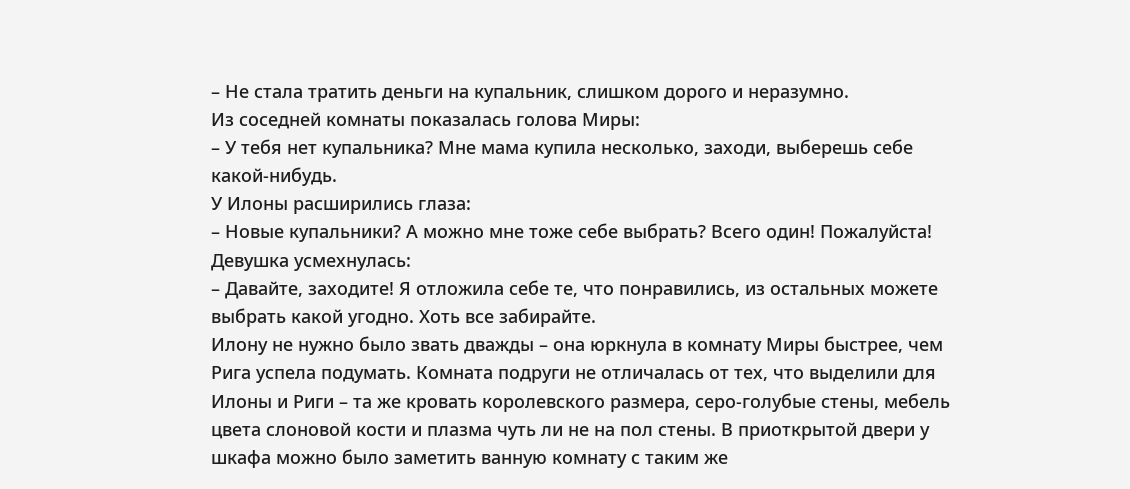– Не стала тратить деньги на купальник, слишком дорого и неразумно.
Из соседней комнаты показалась голова Миры:
– У тебя нет купальника? Мне мама купила несколько, заходи, выберешь себе какой-нибудь.
У Илоны расширились глаза:
– Новые купальники? А можно мне тоже себе выбрать? Всего один! Пожалуйста!
Девушка усмехнулась:
– Давайте, заходите! Я отложила себе те, что понравились, из остальных можете выбрать какой угодно. Хоть все забирайте.
Илону не нужно было звать дважды – она юркнула в комнату Миры быстрее, чем Рига успела подумать. Комната подруги не отличалась от тех, что выделили для Илоны и Риги – та же кровать королевского размера, серо-голубые стены, мебель цвета слоновой кости и плазма чуть ли не на пол стены. В приоткрытой двери у шкафа можно было заметить ванную комнату с таким же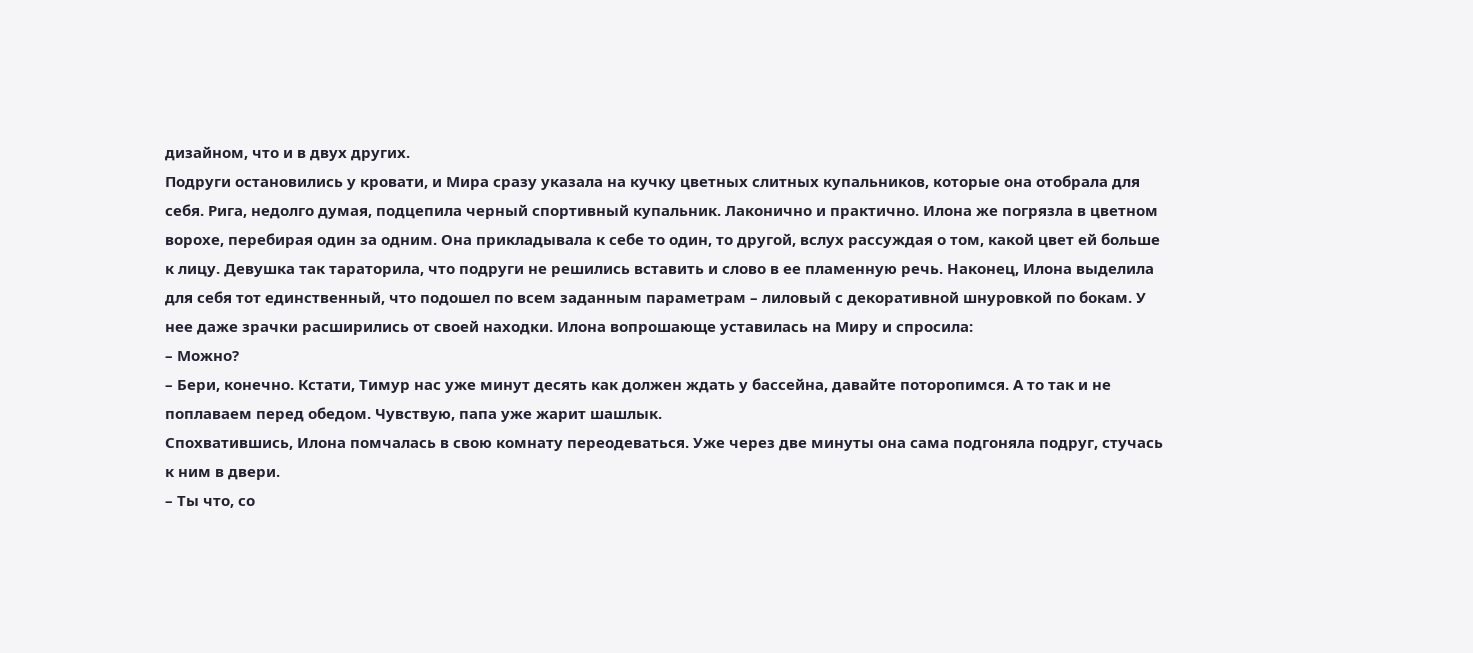дизайном, что и в двух других.
Подруги остановились у кровати, и Мира сразу указала на кучку цветных слитных купальников, которые она отобрала для себя. Рига, недолго думая, подцепила черный спортивный купальник. Лаконично и практично. Илона же погрязла в цветном ворохе, перебирая один за одним. Она прикладывала к себе то один, то другой, вслух рассуждая о том, какой цвет ей больше к лицу. Девушка так тараторила, что подруги не решились вставить и слово в ее пламенную речь. Наконец, Илона выделила для себя тот единственный, что подошел по всем заданным параметрам – лиловый с декоративной шнуровкой по бокам. У нее даже зрачки расширились от своей находки. Илона вопрошающе уставилась на Миру и спросила:
– Можно?
– Бери, конечно. Кстати, Тимур нас уже минут десять как должен ждать у бассейна, давайте поторопимся. А то так и не поплаваем перед обедом. Чувствую, папа уже жарит шашлык.
Спохватившись, Илона помчалась в свою комнату переодеваться. Уже через две минуты она сама подгоняла подруг, стучась к ним в двери.
– Ты что, со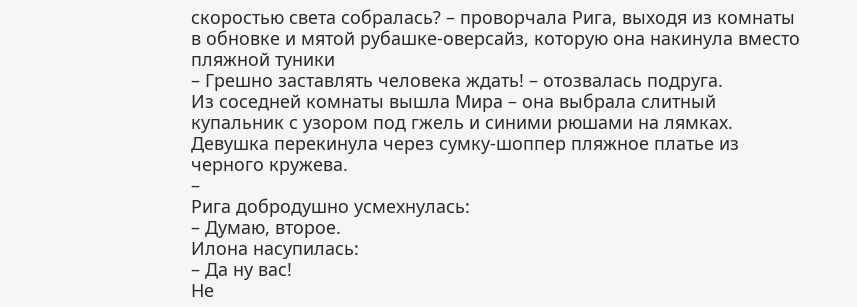скоростью света собралась? – проворчала Рига, выходя из комнаты в обновке и мятой рубашке-оверсайз, которую она накинула вместо пляжной туники
– Грешно заставлять человека ждать! – отозвалась подруга.
Из соседней комнаты вышла Мира – она выбрала слитный купальник с узором под гжель и синими рюшами на лямках. Девушка перекинула через сумку-шоппер пляжное платье из черного кружева.
–
Рига добродушно усмехнулась:
– Думаю, второе.
Илона насупилась:
– Да ну вас!
Не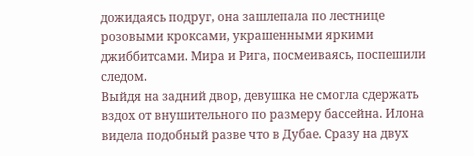дожидаясь подруг, она зашлепала по лестнице розовыми кроксами, украшенными яркими джиббитсами. Мира и Рига, посмеиваясь, поспешили следом.
Выйдя на задний двор, девушка не смогла сдержать вздох от внушительного по размеру бассейна. Илона видела подобный разве что в Дубае. Сразу на двух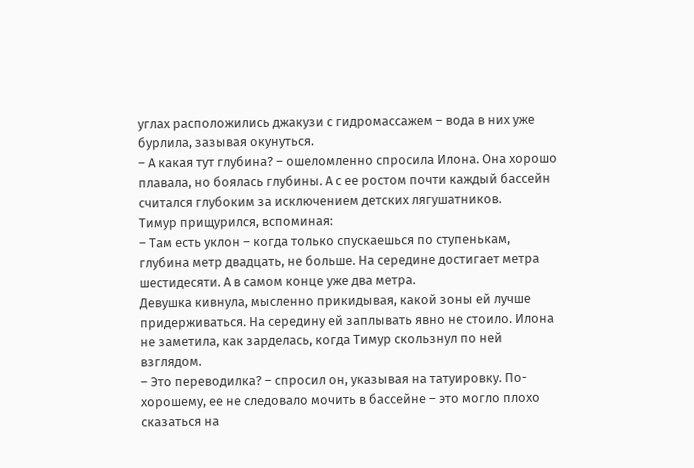углах расположились джакузи с гидромассажем – вода в них уже бурлила, зазывая окунуться.
– А какая тут глубина? – ошеломленно спросила Илона. Она хорошо плавала, но боялась глубины. А с ее ростом почти каждый бассейн считался глубоким за исключением детских лягушатников.
Тимур прищурился, вспоминая:
– Там есть уклон – когда только спускаешься по ступенькам, глубина метр двадцать, не больше. На середине достигает метра шестидесяти. А в самом конце уже два метра.
Девушка кивнула, мысленно прикидывая, какой зоны ей лучше придерживаться. На середину ей заплывать явно не стоило. Илона не заметила, как зарделась, когда Тимур скользнул по ней взглядом.
– Это переводилка? – спросил он, указывая на татуировку. По-хорошему, ее не следовало мочить в бассейне – это могло плохо сказаться на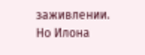заживлении. Но Илона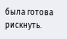была готова рискнуть.